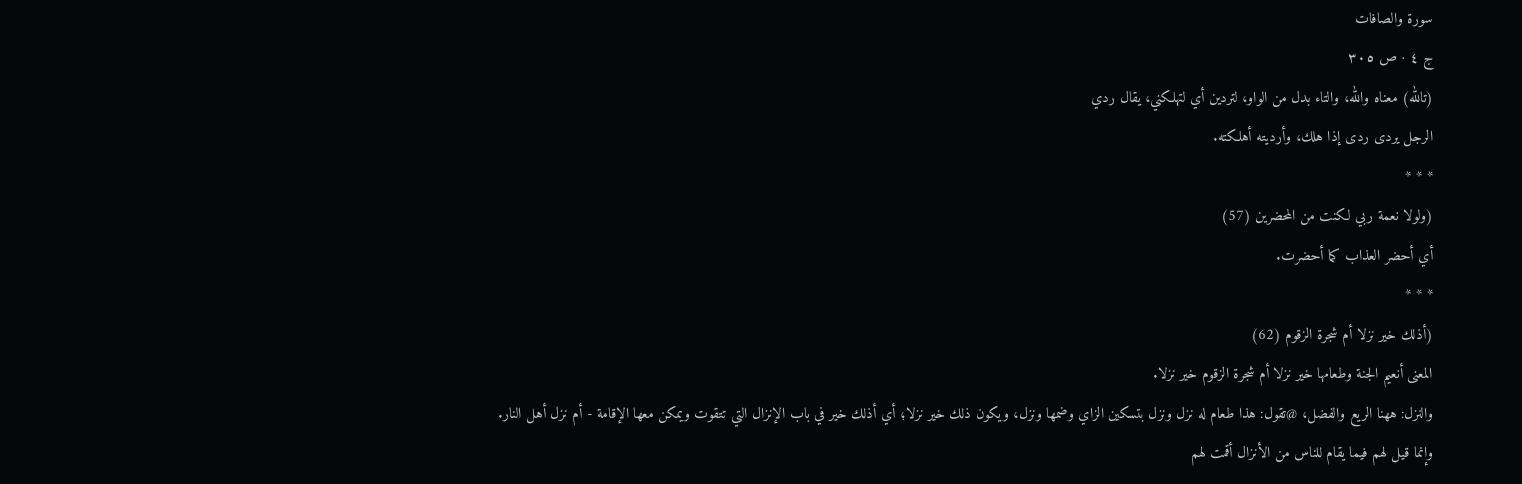سورة والصافات
ج ٤ · ص ٣٠٥
(تالله) معناه والله، والتاء بدل من الواو، لتردين أي لتهلكني، يقال ردي
الرجل يردى ردى إذا هلك، وأرديته أهلكته.
* * *
(ولولا نعمة ربي لكنت من المحضرين (57)
أي أحضر العذاب كما أحضرت.
* * *
(أذلك خير نزلا أم شجرة الزقوم (62)
المعنى أنعيم الجنة وطعامها خير نزلا أم شجرة الزقوم خير نزلا.
والنزل: ههنا الريع والفضل، @تقول: هذا طعام له نزل ونزل بتسكين الزاي وضمها ونزل، ويكون ذلك خير نزلا؛ أي أذلك خير في باب الإنزال التي تتقوت ويمكن معها الإقامة - أم نزل أهل النار.
وإنما قيل لهم فيما يقام للناس من الأنزال أقمت لهم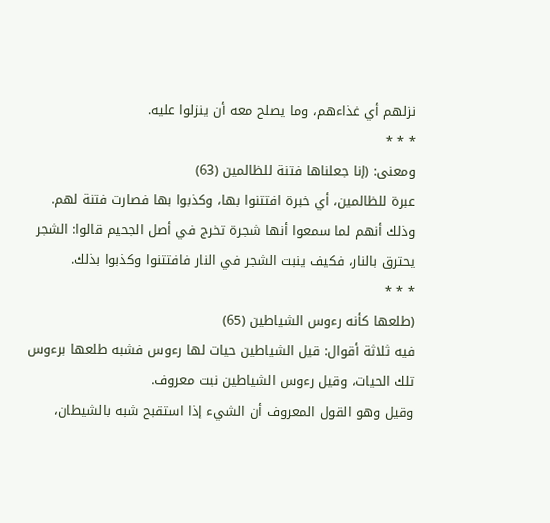نزلهم أي غذاءهم، وما يصلح معه أن ينزلوا عليه.
* * *
ومعنى: (إنا جعلناها فتنة للظالمين (63)
عبرة للظالمين، أي خبرة افتتنوا بها، وكذبوا بها فصارت فتنة لهم.
وذلك أنهم لما سمعوا أنها شجرة تخرج في أصل الجحيم قالوا: الشجر
يحترق بالنار، فكيف ينبت الشجر في النار فافتتنوا وكذبوا بذلك.
* * *
(طلعها كأنه رءوس الشياطين (65)
فيه ثلاثة أقوال: قيل الشياطين حيات لها رءوس فشبه طلعها برءوس
تلك الحيات، وقيل رءوس الشياطين نبت معروف.
وقيل وهو القول المعروف أن الشيء إذا استقبح شبه بالشيطان،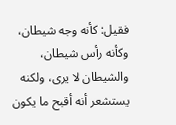فقيل: كأنه وجه شيطان، وكأنه رأس شيطان، والشيطان لا يرى، ولكنه يستشعر أنه أقبح ما يكون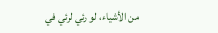من الأشياء، لو رئي لرئي في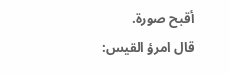أقبح صورة.
قال امرؤ القيس: